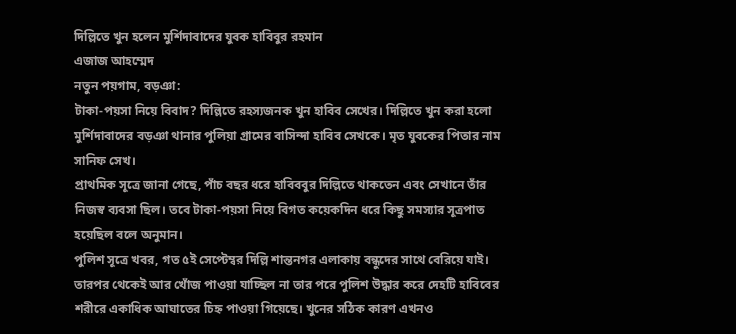দিল্লিতে খুন হলেন মুর্শিদাবাদের যুবক হাবিবুর রহমান
এজাজ আহম্মেদ
নতুন পয়গাম, বড়ঞা:
টাকা-পয়সা নিয়ে বিবাদ? দিল্লিতে রহস্যজনক খুন হাবিব সেখের। দিল্লিতে খুন করা হলো মুর্শিদাবাদের বড়ঞা থানার পুলিয়া গ্রামের বাসিন্দা হাবিব সেখকে। মৃত যুবকের পিতার নাম সানিফ সেখ।
প্রাথমিক সূত্রে জানা গেছে, পাঁচ বছর ধরে হাবিববুর দিল্লিতে থাকতেন এবং সেখানে তাঁর নিজস্ব ব্যবসা ছিল। তবে টাকা-পয়সা নিয়ে বিগত কয়েকদিন ধরে কিছু সমস্যার সূত্রপাত হয়েছিল বলে অনুমান।
পুলিশ সূত্রে খবর, গত ৫ই সেপ্টেম্বর দিল্লি শান্তনগর এলাকায় বন্ধুদের সাথে বেরিয়ে যাই। তারপর থেকেই আর খোঁজ পাওয়া যাচ্ছিল না তার পরে পুলিশ উদ্ধার করে দেহটি হাবিবের শরীরে একাধিক আঘাতের চিহ্ন পাওয়া গিয়েছে। খুনের সঠিক কারণ এখনও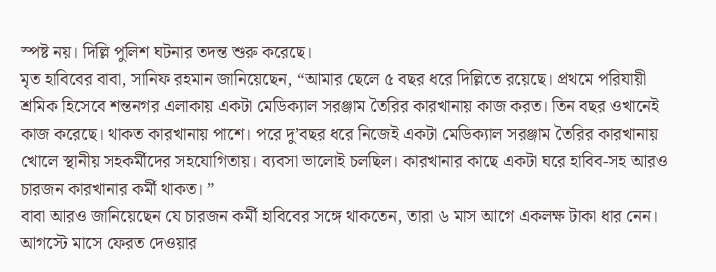স্পষ্ট নয়। দিল্লি পুলিশ ঘটনার তদন্ত শুরু করেছে।
মৃত হাবিবের বাবা, সানিফ রহমান জানিয়েছেন, “আমার ছেলে ৫ বছর ধরে দিল্লিতে রয়েছে। প্রথমে পরিযায়ী শ্রমিক হিসেবে শন্তনগর এলাকায় একটা মেডিক্যাল সরঞ্জাম তৈরির কারখানায় কাজ করত। তিন বছর ওখানেই কাজ করেছে। থাকত কারখানায় পাশে। পরে দু’বছর ধরে নিজেই একটা মেডিক্যাল সরঞ্জাম তৈরির কারখানায় খোলে স্থানীয় সহকর্মীদের সহযোগিতায়। ব্যবসা ভালোই চলছিল। কারখানার কাছে একটা ঘরে হাবিব-সহ আরও চারজন কারখানার কর্মী থাকত। ”
বাবা আরও জানিয়েছেন যে চারজন কর্মী হাবিবের সঙ্গে থাকতেন, তারা ৬ মাস আগে একলক্ষ টাকা ধার নেন। আগস্টে মাসে ফেরত দেওয়ার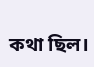কথা ছিল।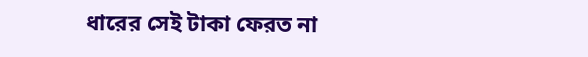ধারের সেই টাকা ফেরত না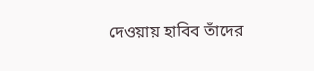দেওয়ায় হাবিব তাঁদের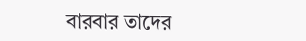বারবার তাদের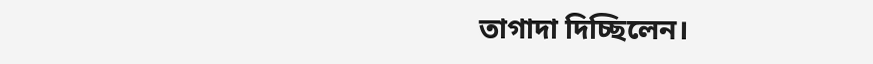তাগাদা দিচ্ছিলেন।